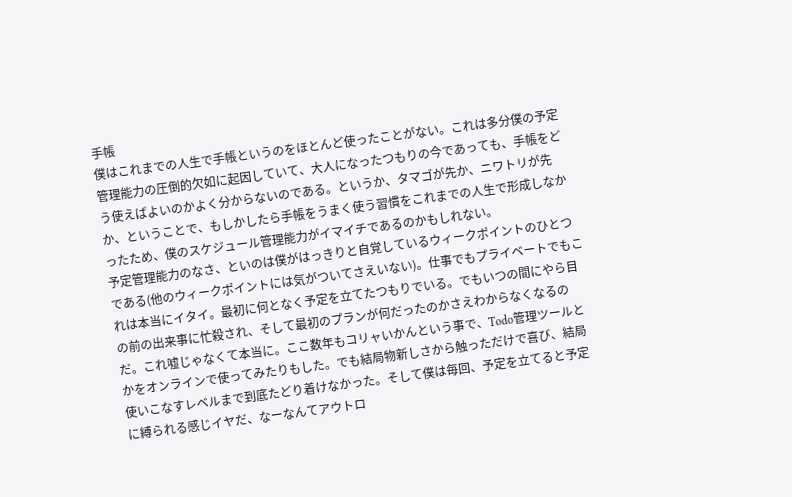手帳
僕はこれまでの人生で手帳というのをほとんど使ったことがない。これは多分僕の予定管理能力の圧倒的欠如に起因していて、大人になったつもりの今であっても、手帳をどう使えばよいのかよく分からないのである。というか、タマゴが先か、ニワトリが先か、ということで、もしかしたら手帳をうまく使う習慣をこれまでの人生で形成しなかったため、僕のスケジュール管理能力がイマイチであるのかもしれない。
予定管理能力のなさ、といのは僕がはっきりと自覚しているウィークポイントのひとつである(他のウィークポイントには気がついてさえいない)。仕事でもプライベートでもこれは本当にイタイ。最初に何となく予定を立てたつもりでいる。でもいつの間にやら目の前の出来事に忙殺され、そして最初のプランが何だったのかさえわからなくなるのだ。これ嘘じゃなくて本当に。ここ数年もコリャいかんという事で、Todo管理ツールとかをオンラインで使ってみたりもした。でも結局物新しさから触っただけで喜び、結局使いこなすレベルまで到底たどり着けなかった。そして僕は毎回、予定を立てると予定に縛られる感じイヤだ、なーなんてアウトロ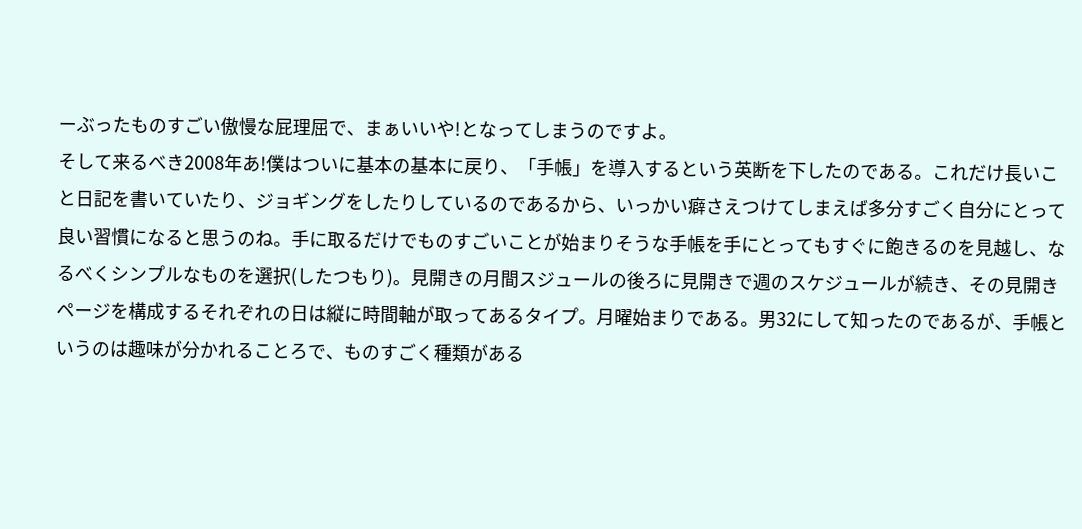ーぶったものすごい傲慢な屁理屈で、まぁいいや!となってしまうのですよ。
そして来るべき2008年あ!僕はついに基本の基本に戻り、「手帳」を導入するという英断を下したのである。これだけ長いこと日記を書いていたり、ジョギングをしたりしているのであるから、いっかい癖さえつけてしまえば多分すごく自分にとって良い習慣になると思うのね。手に取るだけでものすごいことが始まりそうな手帳を手にとってもすぐに飽きるのを見越し、なるべくシンプルなものを選択(したつもり)。見開きの月間スジュールの後ろに見開きで週のスケジュールが続き、その見開きページを構成するそれぞれの日は縦に時間軸が取ってあるタイプ。月曜始まりである。男32にして知ったのであるが、手帳というのは趣味が分かれることろで、ものすごく種類がある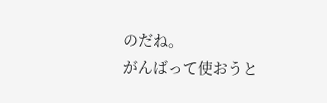のだね。
がんばって使おうと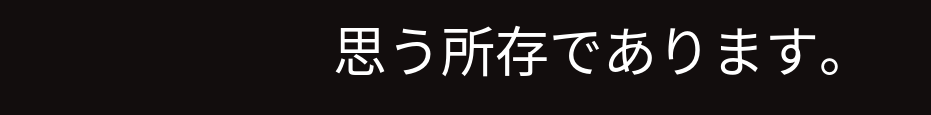思う所存であります。